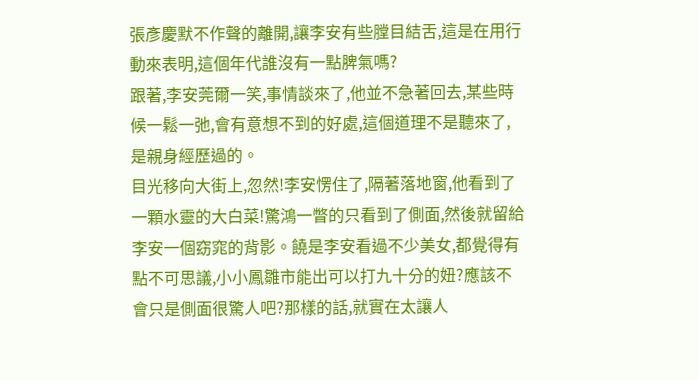張彥慶默不作聲的離開,讓李安有些膛目結舌,這是在用行動來表明,這個年代誰沒有一點脾氣嗎?
跟著,李安莞爾一笑,事情談來了,他並不急著回去,某些時候一鬆一弛,會有意想不到的好處,這個道理不是聽來了,是親身經歷過的。
目光移向大街上,忽然!李安愣住了,隔著落地窗,他看到了一顆水靈的大白菜!驚鴻一瞥的只看到了側面,然後就留給李安一個窈窕的背影。饒是李安看過不少美女,都覺得有點不可思議,小小鳳雛市能出可以打九十分的妞?應該不會只是側面很驚人吧?那樣的話,就實在太讓人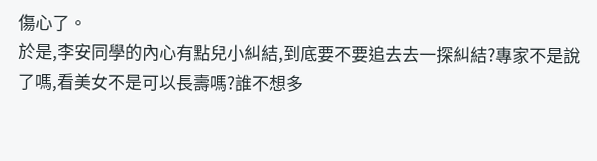傷心了。
於是,李安同學的內心有點兒小糾結,到底要不要追去去一探糾結?專家不是說了嗎,看美女不是可以長壽嗎?誰不想多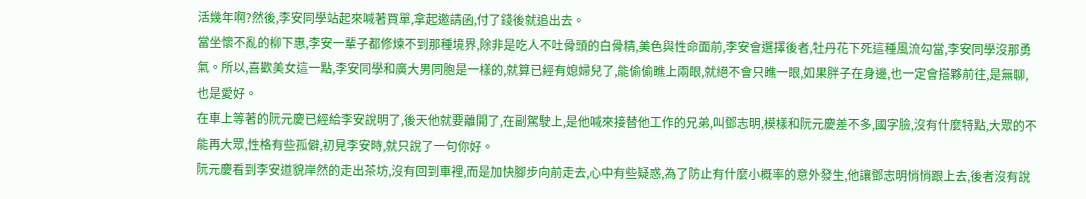活幾年啊?然後,李安同學站起來喊著買單,拿起邀請函,付了錢後就追出去。
當坐懷不亂的柳下惠,李安一輩子都修煉不到那種境界,除非是吃人不吐骨頭的白骨精,美色與性命面前,李安會選擇後者,牡丹花下死這種風流勾當,李安同學沒那勇氣。所以,喜歡美女這一點,李安同學和廣大男同胞是一樣的,就算已經有媳婦兒了,能偷偷瞧上兩眼,就絕不會只瞧一眼,如果胖子在身邊,也一定會搭夥前往,是無聊,也是愛好。
在車上等著的阮元慶已經給李安說明了,後天他就要離開了,在副駕駛上,是他喊來接替他工作的兄弟,叫鄧志明,模樣和阮元慶差不多,國字臉,沒有什麼特點,大眾的不能再大眾,性格有些孤僻,初見李安時,就只說了一句你好。
阮元慶看到李安道貌岸然的走出茶坊,沒有回到車裡,而是加快腳步向前走去,心中有些疑惑,為了防止有什麼小概率的意外發生,他讓鄧志明悄悄跟上去,後者沒有說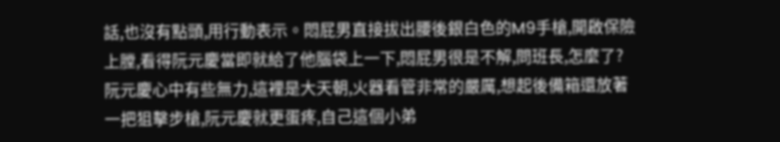話,也沒有點頭,用行動表示。悶屁男直接拔出腰後銀白色的M9手槍,開啟保險上膛,看得阮元慶當即就給了他腦袋上一下,悶屁男很是不解,問班長,怎麼了?
阮元慶心中有些無力,這裡是大天朝,火器看管非常的嚴厲,想起後備箱還放著一把狙擊步槍,阮元慶就更蛋疼,自己這個小弟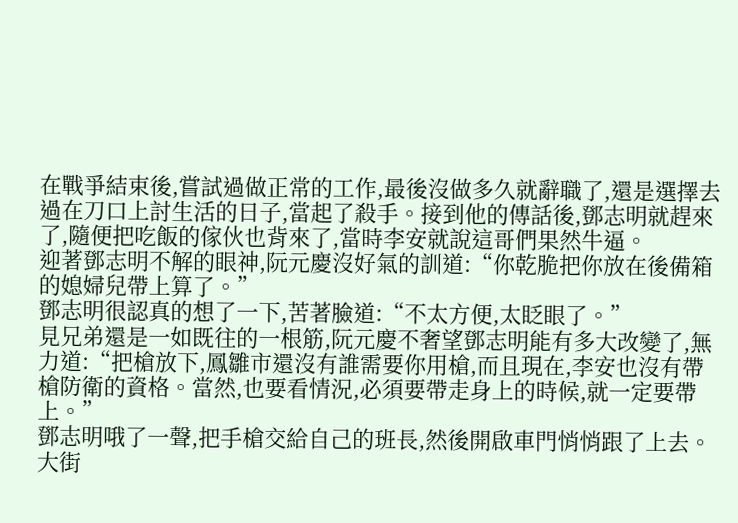在戰爭結束後,嘗試過做正常的工作,最後沒做多久就辭職了,還是選擇去過在刀口上討生活的日子,當起了殺手。接到他的傳話後,鄧志明就趕來了,隨便把吃飯的傢伙也背來了,當時李安就說這哥們果然牛逼。
迎著鄧志明不解的眼神,阮元慶沒好氣的訓道:“你乾脆把你放在後備箱的媳婦兒帶上算了。”
鄧志明很認真的想了一下,苦著臉道:“不太方便,太眨眼了。”
見兄弟還是一如既往的一根筋,阮元慶不奢望鄧志明能有多大改變了,無力道:“把槍放下,鳳雛市還沒有誰需要你用槍,而且現在,李安也沒有帶槍防衛的資格。當然,也要看情況,必須要帶走身上的時候,就一定要帶上。”
鄧志明哦了一聲,把手槍交給自己的班長,然後開啟車門悄悄跟了上去。
大街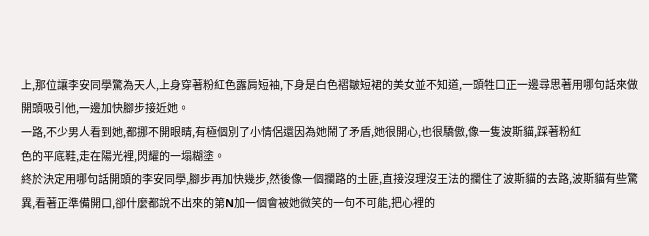上,那位讓李安同學驚為天人,上身穿著粉紅色露肩短袖,下身是白色褶皺短裙的美女並不知道,一頭牲口正一邊尋思著用哪句話來做開頭吸引他,一邊加快腳步接近她。
一路,不少男人看到她,都挪不開眼睛,有極個別了小情侶還因為她鬧了矛盾,她很開心,也很驕傲,像一隻波斯貓,踩著粉紅
色的平底鞋,走在陽光裡,閃耀的一塌糊塗。
終於決定用哪句話開頭的李安同學,腳步再加快幾步,然後像一個攔路的土匪,直接沒理沒王法的攔住了波斯貓的去路,波斯貓有些驚異,看著正準備開口,卻什麼都說不出來的第N加一個會被她微笑的一句不可能,把心裡的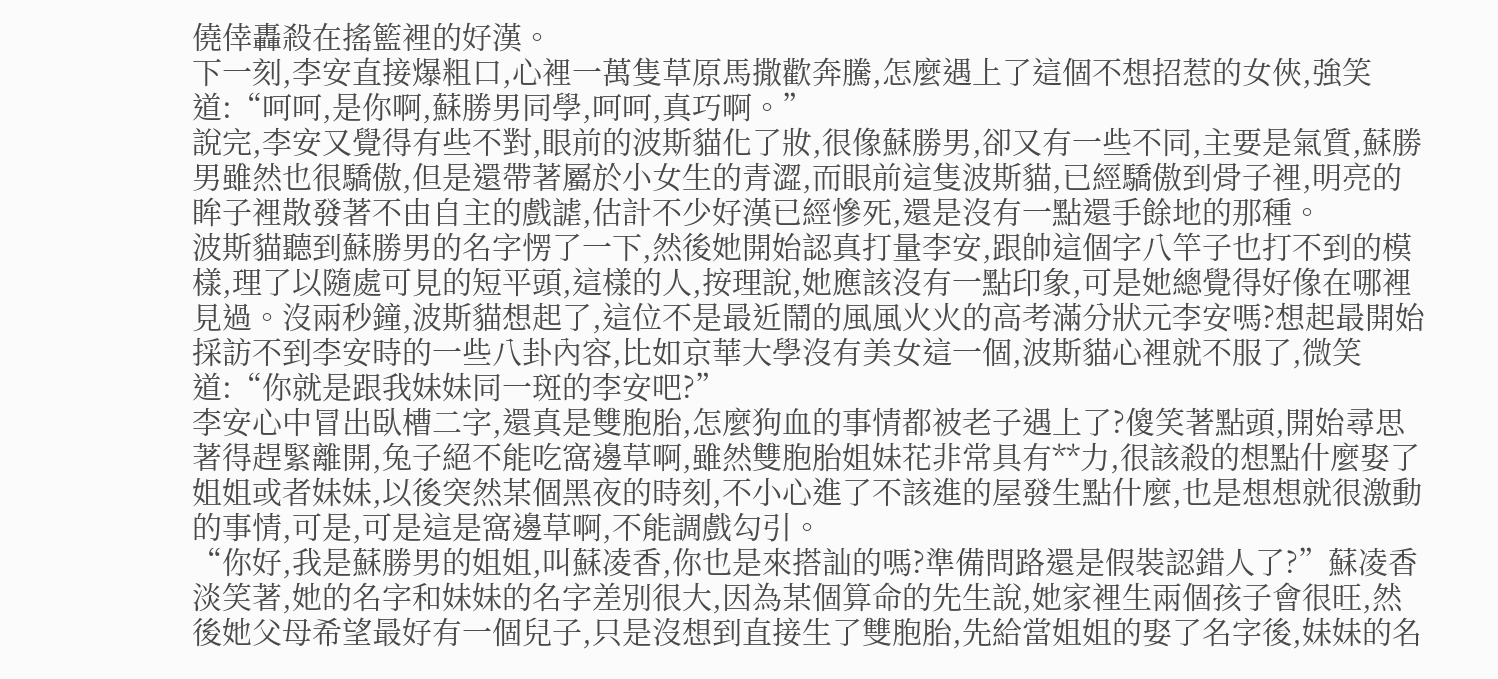僥倖轟殺在搖籃裡的好漢。
下一刻,李安直接爆粗口,心裡一萬隻草原馬撒歡奔騰,怎麼遇上了這個不想招惹的女俠,強笑道:“呵呵,是你啊,蘇勝男同學,呵呵,真巧啊。”
說完,李安又覺得有些不對,眼前的波斯貓化了妝,很像蘇勝男,卻又有一些不同,主要是氣質,蘇勝男雖然也很驕傲,但是還帶著屬於小女生的青澀,而眼前這隻波斯貓,已經驕傲到骨子裡,明亮的眸子裡散發著不由自主的戲謔,估計不少好漢已經慘死,還是沒有一點還手餘地的那種。
波斯貓聽到蘇勝男的名字愣了一下,然後她開始認真打量李安,跟帥這個字八竿子也打不到的模樣,理了以隨處可見的短平頭,這樣的人,按理說,她應該沒有一點印象,可是她總覺得好像在哪裡見過。沒兩秒鐘,波斯貓想起了,這位不是最近鬧的風風火火的高考滿分狀元李安嗎?想起最開始採訪不到李安時的一些八卦內容,比如京華大學沒有美女這一個,波斯貓心裡就不服了,微笑道:“你就是跟我妹妹同一斑的李安吧?”
李安心中冒出臥槽二字,還真是雙胞胎,怎麼狗血的事情都被老子遇上了?傻笑著點頭,開始尋思著得趕緊離開,兔子絕不能吃窩邊草啊,雖然雙胞胎姐妹花非常具有**力,很該殺的想點什麼娶了姐姐或者妹妹,以後突然某個黑夜的時刻,不小心進了不該進的屋發生點什麼,也是想想就很激動的事情,可是,可是這是窩邊草啊,不能調戲勾引。
“你好,我是蘇勝男的姐姐,叫蘇凌香,你也是來搭訕的嗎?準備問路還是假裝認錯人了?”蘇凌香淡笑著,她的名字和妹妹的名字差別很大,因為某個算命的先生說,她家裡生兩個孩子會很旺,然後她父母希望最好有一個兒子,只是沒想到直接生了雙胞胎,先給當姐姐的娶了名字後,妹妹的名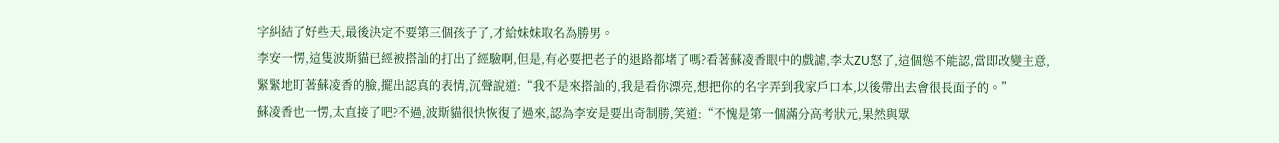字糾結了好些天,最後決定不要第三個孩子了,才給妹妹取名為勝男。
李安一愣,這隻波斯貓已經被搭訕的打出了經驗啊,但是,有必要把老子的退路都堵了嗎?看著蘇凌香眼中的戲謔,李太ZU怒了,這個慫不能認,當即改變主意,緊緊地盯著蘇凌香的臉,擺出認真的表情,沉聲說道:“我不是來搭訕的,我是看你漂亮,想把你的名字弄到我家戶口本,以後帶出去會很長面子的。”
蘇凌香也一愣,太直接了吧?不過,波斯貓很快恢復了過來,認為李安是要出奇制勝,笑道:“不愧是第一個滿分高考狀元,果然與眾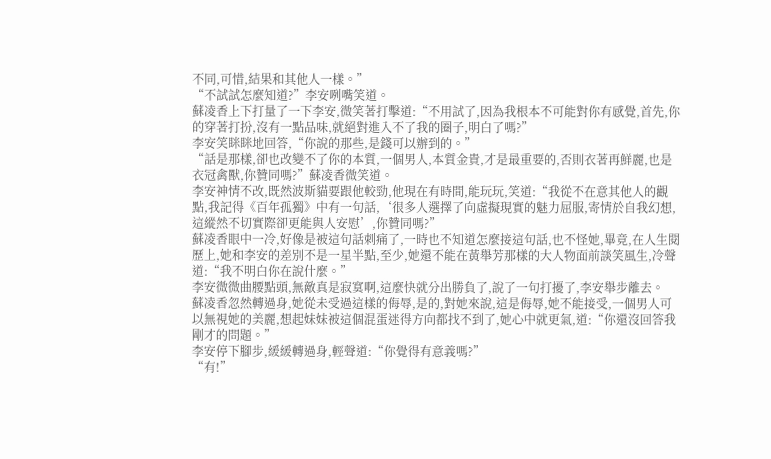不同,可惜,結果和其他人一樣。”
“不試試怎麼知道?”李安咧嘴笑道。
蘇凌香上下打量了一下李安,微笑著打擊道:“不用試了,因為我根本不可能對你有感覺,首先,你的穿著打扮,沒有一點品味,就絕對進入不了我的圈子,明白了嗎?”
李安笑眯眯地回答,“你說的那些,是錢可以辦到的。”
“話是那樣,卻也改變不了你的本質,一個男人,本質金貴,才是最重要的,否則衣著再鮮麗,也是衣冠禽獸,你贊同嗎?”蘇凌香微笑道。
李安神情不改,既然波斯貓要跟他較勁,他現在有時間,能玩玩,笑道:“我從不在意其他人的觀點,我記得《百年孤獨》中有一句話,‘很多人選擇了向虛擬現實的魅力屈服,寄情於自我幻想,這縱然不切實際卻更能與人安慰’,你贊同嗎?”
蘇凌香眼中一冷,好像是被這句話刺痛了,一時也不知道怎麼接這句話,也不怪她,畢竟,在人生閱歷上,她和李安的差別不是一星半點,至少,她還不能在黃舉芳那樣的大人物面前談笑風生,冷聲道:“我不明白你在說什麼。”
李安微微曲腰點頭,無敵真是寂寞啊,這麼快就分出勝負了,說了一句打擾了,李安舉步離去。
蘇凌香忽然轉過身,她從未受過這樣的侮辱,是的,對她來說,這是侮辱,她不能接受,一個男人可以無視她的美麗,想起妹妹被這個混蛋迷得方向都找不到了,她心中就更氣,道:“你還沒回答我剛才的問題。”
李安停下腳步,緩緩轉過身,輕聲道:“你覺得有意義嗎?”
“有!”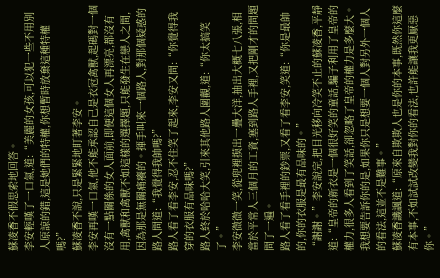蘇凌香不假思索地回答。
李安輕嘆了一口氣,道:“美麗的女孩,可以犯一些不用別人原諒的錯,這是她們的特權,你想暫時放棄這種特權嗎?”
蘇凌香不說,只是緊緊地盯著李安。
李安再嘆一口氣,他不能承認自己是衣冠禽獸,起碼對一個沒有一點關係的女人面前,即便這個女人再漂亮,都沒有用,禽獸和禽獸不如這樣的選擇題,只能發生在戀人之間,因為那是無關痛癢的。揮手叫來一個路人,對那個疑惑的路人問道:“我覺得我帥嗎?”
路人看了看李安,忍不住笑了起來,李安又問:“你覺得我穿的衣服有品味嗎?”
路人終於哈哈大笑,引來其他路人圍觀,道:“你太搞笑了。”
李安微微一笑,從兜裡摸出一疊大洋,抽出大概七八張,相當於平常人三個月的工資,塞到路人手裡,又把剛才的問題問了一遍。
路人看了看手裡的鈔票,又看了看李安,笑道:“你是最帥的,你的衣服是最有品味的。”
“謝謝。”李安說完,把目光移向冷笑不止的蘇凌香,平靜道:“皇帝的新衣是一個很好笑的童話,騙子利用了皇帝的權力,很多人看到了笑話,卻忽略了皇帝的權力是多麼大。我想要告訴你的是,如果你只是想要一個人對另外一個人的看法,這並不是難事。”
蘇凌香譏諷道:“原來自欺欺人也是你的本事,既然你這麼有本事,不如試試改變我對你的看法,也許能讓我更厭惡你。”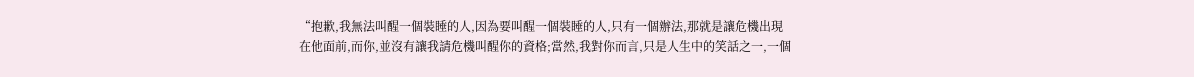“抱歉,我無法叫醒一個裝睡的人,因為要叫醒一個裝睡的人,只有一個辦法,那就是讓危機出現在他面前,而你,並沒有讓我請危機叫醒你的資格;當然,我對你而言,只是人生中的笑話之一,一個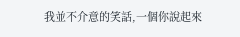我並不介意的笑話,一個你說起來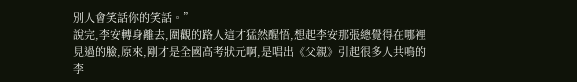別人會笑話你的笑話。”
說完,李安轉身離去,圍觀的路人這才猛然醒悟,想起李安那張總覺得在哪裡見過的臉,原來,剛才是全國高考狀元啊,是唱出《父親》引起很多人共鳴的李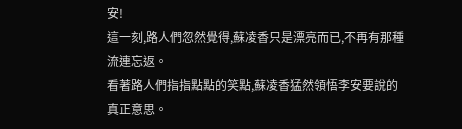安!
這一刻,路人們忽然覺得,蘇凌香只是漂亮而已,不再有那種流連忘返。
看著路人們指指點點的笑點,蘇凌香猛然領悟李安要說的真正意思。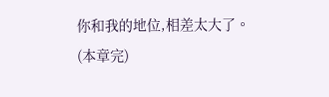你和我的地位,相差太大了。
(本章完)